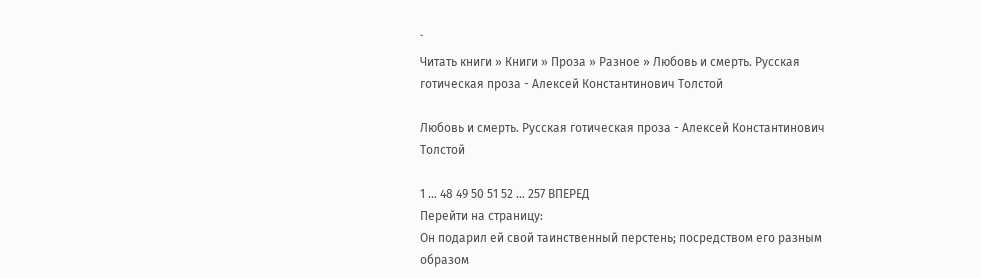`
Читать книги » Книги » Проза » Разное » Любовь и смерть. Русская готическая проза - Алексей Константинович Толстой

Любовь и смерть. Русская готическая проза - Алексей Константинович Толстой

1 ... 48 49 50 51 52 ... 257 ВПЕРЕД
Перейти на страницу:
Он подарил ей свой таинственный перстень; посредством его разным образом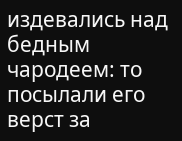издевались над бедным чародеем: то посылали его верст за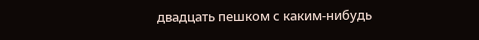двадцать пешком с каким-нибудь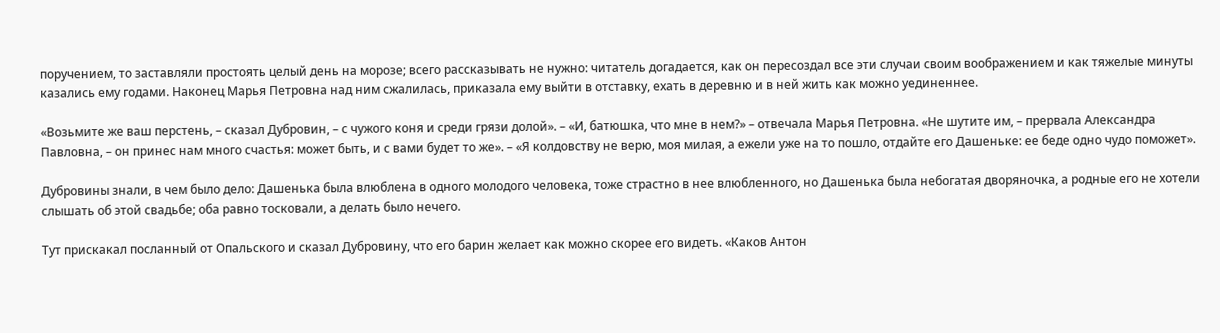поручением, то заставляли простоять целый день на морозе; всего рассказывать не нужно: читатель догадается, как он пересоздал все эти случаи своим воображением и как тяжелые минуты казались ему годами. Наконец Марья Петровна над ним сжалилась, приказала ему выйти в отставку, ехать в деревню и в ней жить как можно уединеннее.

«Возьмите же ваш перстень, – сказал Дубровин, – с чужого коня и среди грязи долой». – «И, батюшка, что мне в нем?» – отвечала Марья Петровна. «Не шутите им, – прервала Александра Павловна, – он принес нам много счастья: может быть, и с вами будет то же». – «Я колдовству не верю, моя милая, а ежели уже на то пошло, отдайте его Дашеньке: ее беде одно чудо поможет».

Дубровины знали, в чем было дело: Дашенька была влюблена в одного молодого человека, тоже страстно в нее влюбленного, но Дашенька была небогатая дворяночка, а родные его не хотели слышать об этой свадьбе; оба равно тосковали, а делать было нечего.

Тут прискакал посланный от Опальского и сказал Дубровину, что его барин желает как можно скорее его видеть. «Каков Антон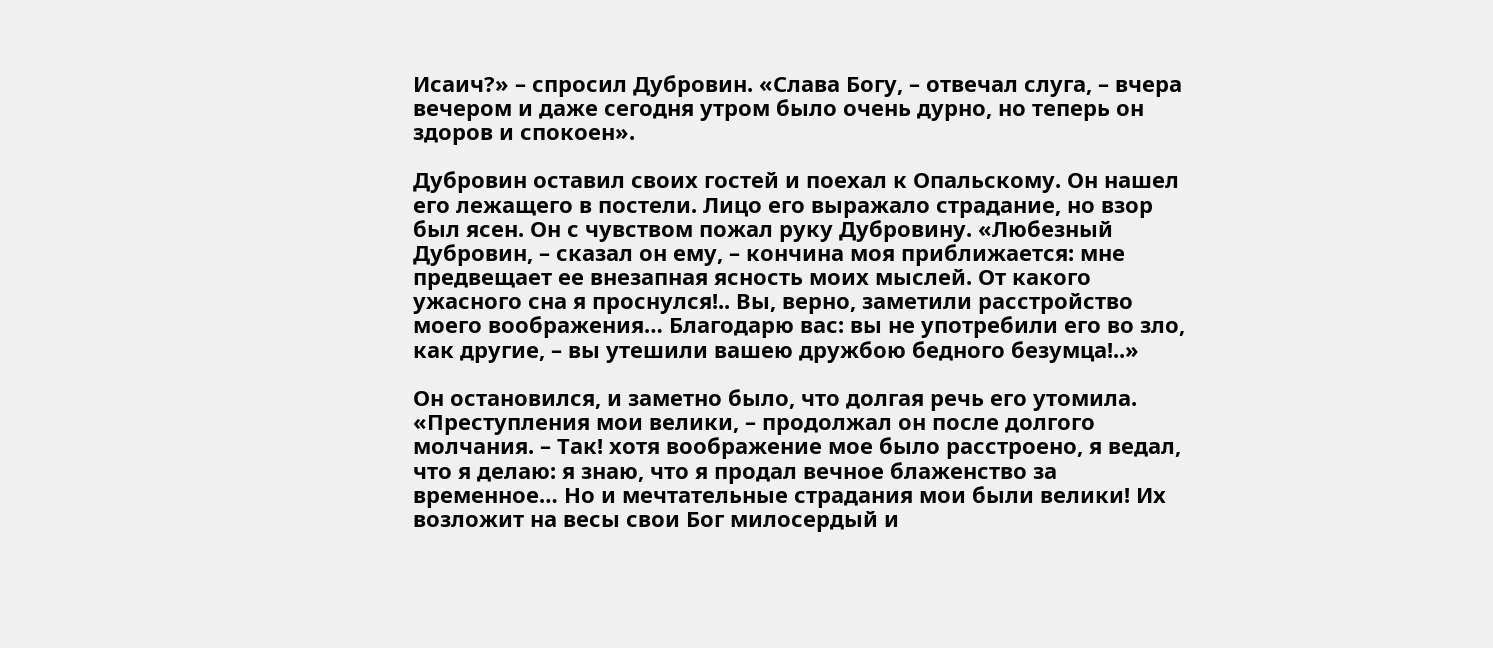Исаич?» – спросил Дубровин. «Слава Богу, – отвечал слуга, – вчера вечером и даже сегодня утром было очень дурно, но теперь он здоров и спокоен».

Дубровин оставил своих гостей и поехал к Опальскому. Он нашел его лежащего в постели. Лицо его выражало страдание, но взор был ясен. Он с чувством пожал руку Дубровину. «Любезный Дубровин, – сказал он ему, – кончина моя приближается: мне предвещает ее внезапная ясность моих мыслей. От какого ужасного сна я проснулся!.. Вы, верно, заметили расстройство моего воображения… Благодарю вас: вы не употребили его во зло, как другие, – вы утешили вашею дружбою бедного безумца!..»

Он остановился, и заметно было, что долгая речь его утомила. «Преступления мои велики, – продолжал он после долгого молчания. – Так! хотя воображение мое было расстроено, я ведал, что я делаю: я знаю, что я продал вечное блаженство за временное… Но и мечтательные страдания мои были велики! Их возложит на весы свои Бог милосердый и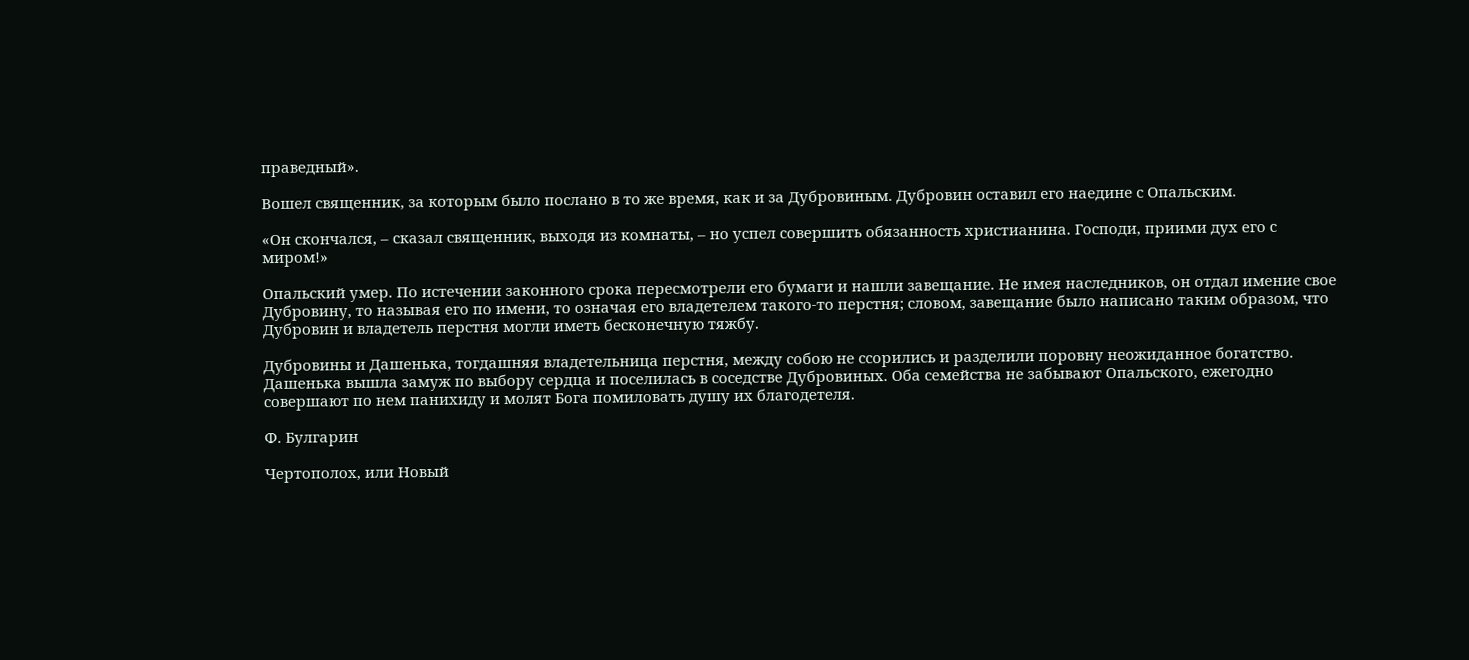праведный».

Вошел священник, за которым было послано в то же время, как и за Дубровиным. Дубровин оставил его наедине с Опальским.

«Он скончался, – сказал священник, выходя из комнаты, – но успел совершить обязанность христианина. Господи, приими дух его с миром!»

Опальский умер. По истечении законного срока пересмотрели его бумаги и нашли завещание. Не имея наследников, он отдал имение свое Дубровину, то называя его по имени, то означая его владетелем такого-то перстня; словом, завещание было написано таким образом, что Дубровин и владетель перстня могли иметь бесконечную тяжбу.

Дубровины и Дашенька, тогдашняя владетельница перстня, между собою не ссорились и разделили поровну неожиданное богатство. Дашенька вышла замуж по выбору сердца и поселилась в соседстве Дубровиных. Оба семейства не забывают Опальского, ежегодно совершают по нем панихиду и молят Бога помиловать душу их благодетеля.

Ф. Булгарин

Чертополох, или Новый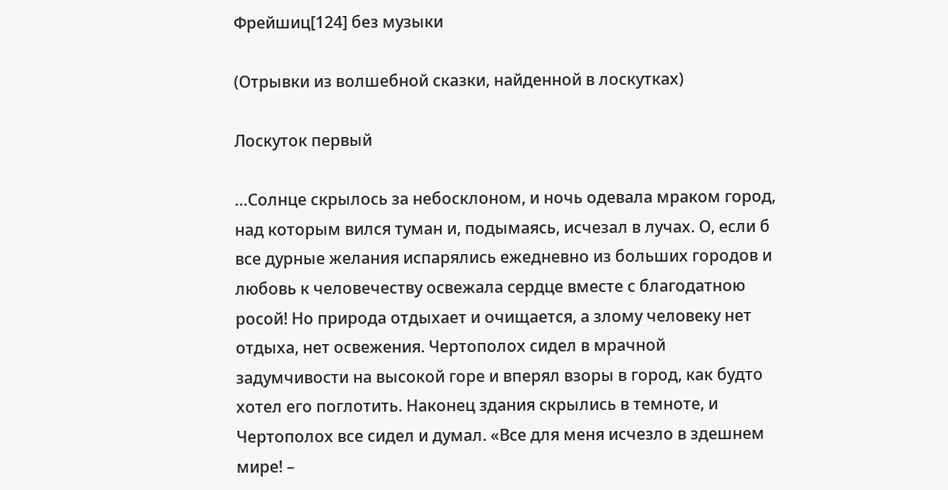Фрейшиц[124] без музыки

(Отрывки из волшебной сказки, найденной в лоскутках)

Лоскуток первый

…Солнце скрылось за небосклоном, и ночь одевала мраком город, над которым вился туман и, подымаясь, исчезал в лучах. О, если б все дурные желания испарялись ежедневно из больших городов и любовь к человечеству освежала сердце вместе с благодатною росой! Но природа отдыхает и очищается, а злому человеку нет отдыха, нет освежения. Чертополох сидел в мрачной задумчивости на высокой горе и вперял взоры в город, как будто хотел его поглотить. Наконец здания скрылись в темноте, и Чертополох все сидел и думал. «Все для меня исчезло в здешнем мире! –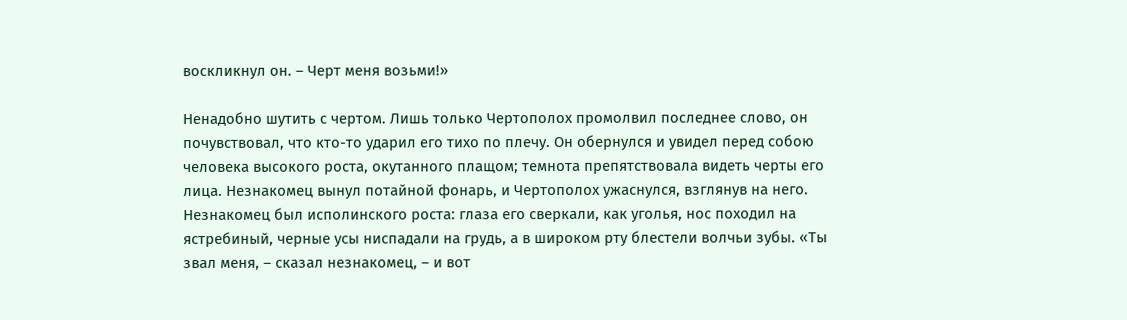воскликнул он. – Черт меня возьми!»

Ненадобно шутить с чертом. Лишь только Чертополох промолвил последнее слово, он почувствовал, что кто-то ударил его тихо по плечу. Он обернулся и увидел перед собою человека высокого роста, окутанного плащом; темнота препятствовала видеть черты его лица. Незнакомец вынул потайной фонарь, и Чертополох ужаснулся, взглянув на него. Незнакомец был исполинского роста: глаза его сверкали, как уголья, нос походил на ястребиный, черные усы ниспадали на грудь, а в широком рту блестели волчьи зубы. «Ты звал меня, – сказал незнакомец, – и вот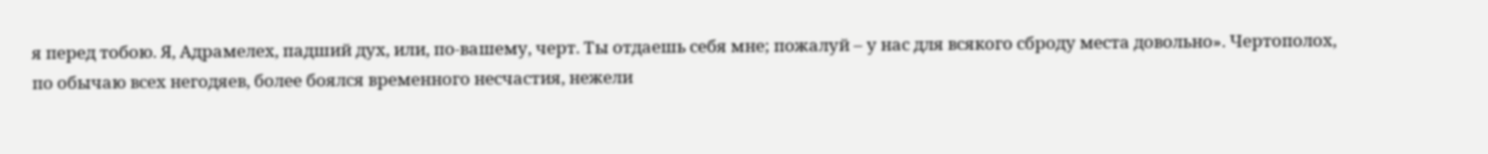я перед тобою. Я, Адрамелех, падший дух, или, по-вашему, черт. Ты отдаешь себя мне; пожалуй – у нас для всякого сброду места довольно». Чертополох, по обычаю всех негодяев, более боялся временного несчастия, нежели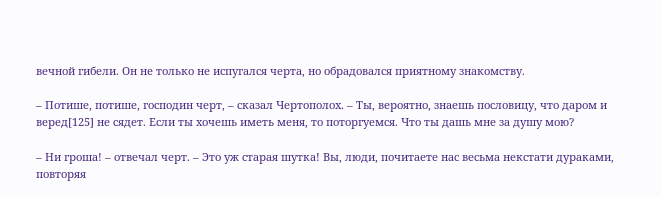вечной гибели. Он не только не испугался черта, но обрадовался приятному знакомству.

– Потише, потише, господин черт, – сказал Чертополох. – Ты, вероятно, знаешь пословицу, что даром и веред[125] не сядет. Если ты хочешь иметь меня, то поторгуемся. Что ты дашь мне за душу мою?

– Ни гроша! – отвечал черт. – Это уж старая шутка! Вы, люди, почитаете нас весьма некстати дураками, повторяя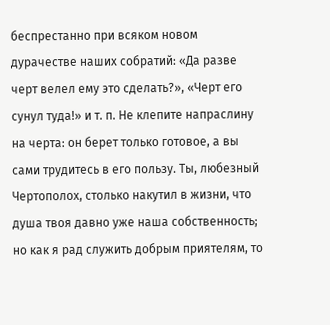беспрестанно при всяком новом дурачестве наших собратий: «Да разве черт велел ему это сделать?», «Черт его сунул туда!» и т. п. Не клепите напраслину на черта: он берет только готовое, а вы сами трудитесь в его пользу. Ты, любезный Чертополох, столько накутил в жизни, что душа твоя давно уже наша собственность; но как я рад служить добрым приятелям, то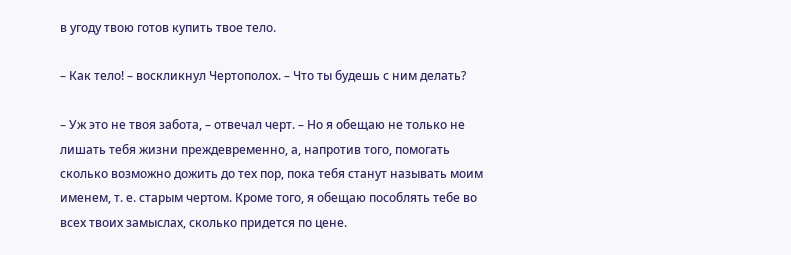в угоду твою готов купить твое тело.

– Как тело! – воскликнул Чертополох. – Что ты будешь с ним делать?

– Уж это не твоя забота, – отвечал черт. – Но я обещаю не только не лишать тебя жизни преждевременно, а, напротив того, помогать сколько возможно дожить до тех пор, пока тебя станут называть моим именем, т. е. старым чертом. Кроме того, я обещаю пособлять тебе во всех твоих замыслах, сколько придется по цене.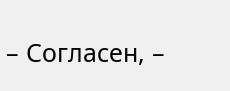– Согласен, –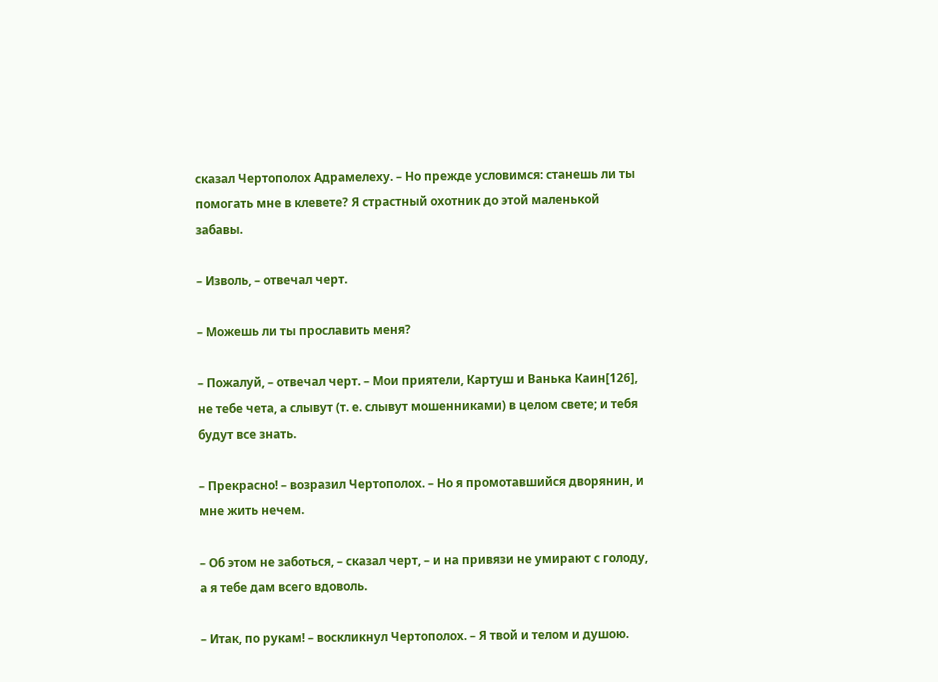сказал Чертополох Адрамелеху. – Но прежде условимся: станешь ли ты помогать мне в клевете? Я страстный охотник до этой маленькой забавы.

– Изволь, – отвечал черт.

– Можешь ли ты прославить меня?

– Пожалуй, – отвечал черт. – Мои приятели, Картуш и Ванька Каин[126], не тебе чета, а слывут (т. е. слывут мошенниками) в целом свете; и тебя будут все знать.

– Прекрасно! – возразил Чертополох. – Но я промотавшийся дворянин, и мне жить нечем.

– Об этом не заботься, – сказал черт, – и на привязи не умирают с голоду, а я тебе дам всего вдоволь.

– Итак, по рукам! – воскликнул Чертополох. – Я твой и телом и душою.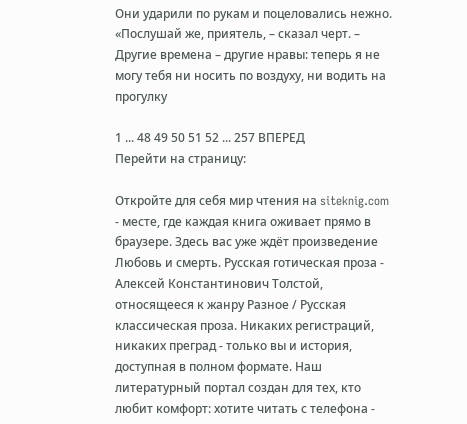Они ударили по рукам и поцеловались нежно. «Послушай же, приятель, – сказал черт. – Другие времена – другие нравы: теперь я не могу тебя ни носить по воздуху, ни водить на прогулку

1 ... 48 49 50 51 52 ... 257 ВПЕРЕД
Перейти на страницу:

Откройте для себя мир чтения на siteknig.com - месте, где каждая книга оживает прямо в браузере. Здесь вас уже ждёт произведение Любовь и смерть. Русская готическая проза - Алексей Константинович Толстой, относящееся к жанру Разное / Русская классическая проза. Никаких регистраций, никаких преград - только вы и история, доступная в полном формате. Наш литературный портал создан для тех, кто любит комфорт: хотите читать с телефона -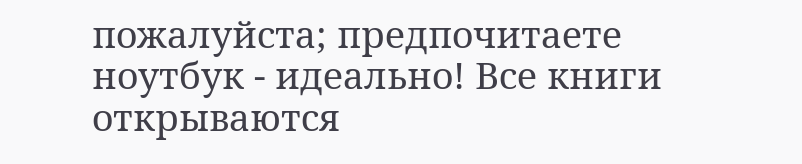пожалуйста; предпочитаете ноутбук - идеально! Все книги открываются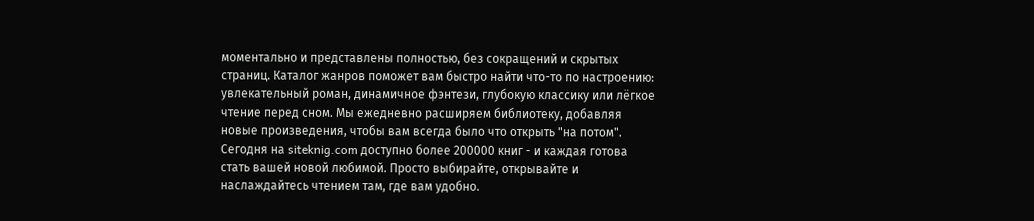моментально и представлены полностью, без сокращений и скрытых страниц. Каталог жанров поможет вам быстро найти что-то по настроению: увлекательный роман, динамичное фэнтези, глубокую классику или лёгкое чтение перед сном. Мы ежедневно расширяем библиотеку, добавляя новые произведения, чтобы вам всегда было что открыть "на потом". Сегодня на siteknig.com доступно более 200000 книг - и каждая готова стать вашей новой любимой. Просто выбирайте, открывайте и наслаждайтесь чтением там, где вам удобно.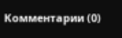Комментарии (0)